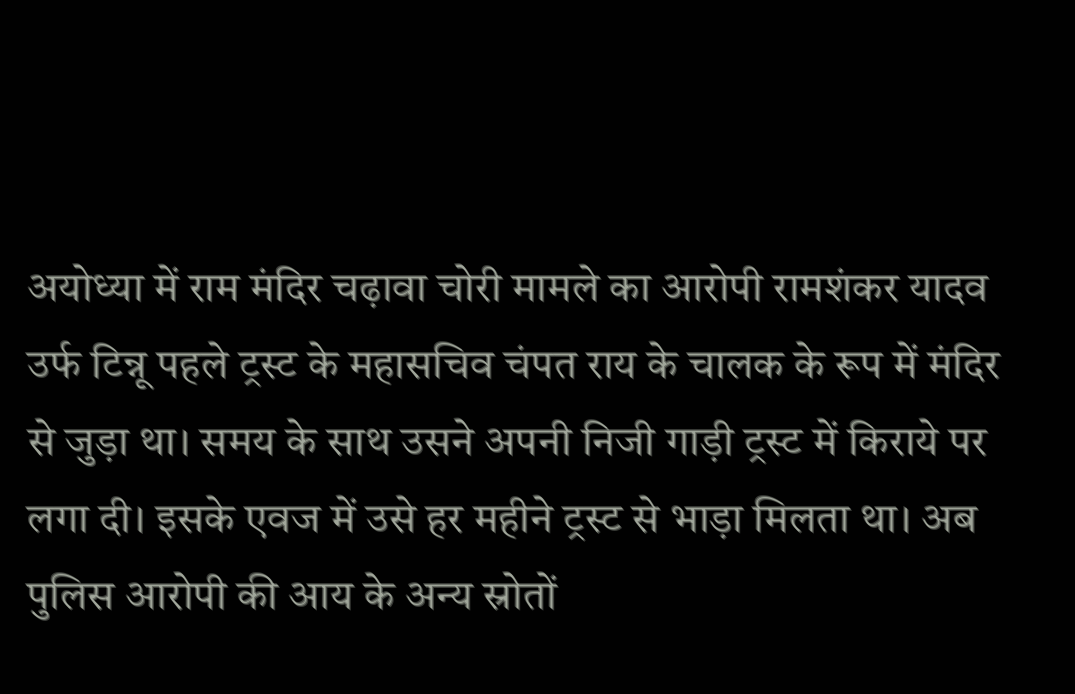अयोध्या में राम मंदिर चढ़ावा चोरी मामले का आरोपी रामशंकर यादव उर्फ टिन्नू पहले ट्रस्ट के महासचिव चंपत राय के चालक के रूप में मंदिर से जुड़ा था। समय के साथ उसने अपनी निजी गाड़ी ट्रस्ट में किराये पर लगा दी। इसके एवज में उसे हर महीने ट्रस्ट से भाड़ा मिलता था। अब पुलिस आरोपी की आय के अन्य स्रोतों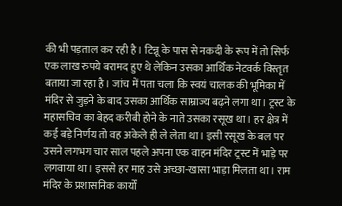की भी पड़ताल कर रही है। टिन्नू के पास से नकदी के रूप में तो सिर्फ एक लाख रुपये बरामद हुए थे लेकिन उसका आर्थिक नेटवर्क विस्तृत बताया जा रहा है। जांच में पता चला कि स्वयं चालक की भूमिका में मंदिर से जुड़ने के बाद उसका आर्थिक साम्राज्य बढ़ने लगा था। ट्रस्ट के महासचिव का बेहद करीबी होने के नाते उसका रसूख था। हर क्षेत्र में कई बड़े निर्णय तो वह अकेले ही ले लेता था। इसी रसूख के बल पर उसने लगभग चार साल पहले अपना एक वाहन मंदिर ट्रस्ट में भाड़े पर लगवाया था। इससे हर माह उसे अच्छा-खासा भाड़ा मिलता था। राम मंदिर के प्रशासनिक कार्यों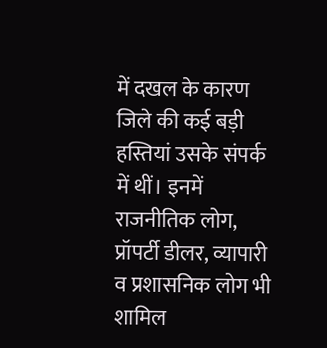में दखल के कारण जिले की कई बड़ी हस्तियां उसके संपर्क में थीं। इनमें राजनीतिक लोग, प्रॉपर्टी डीलर, व्यापारी व प्रशासनिक लोग भी शामिल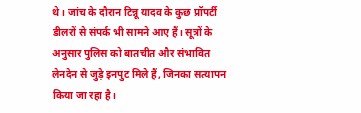थे। जांच के दौरान टिन्नू यादव के कुछ प्रॉपर्टी डीलरों से संपर्क भी सामने आए हैं। सूत्रों के अनुसार पुलिस को बातचीत और संभावित लेनदेन से जुड़े इनपुट मिले हैं, जिनका सत्यापन किया जा रहा है।